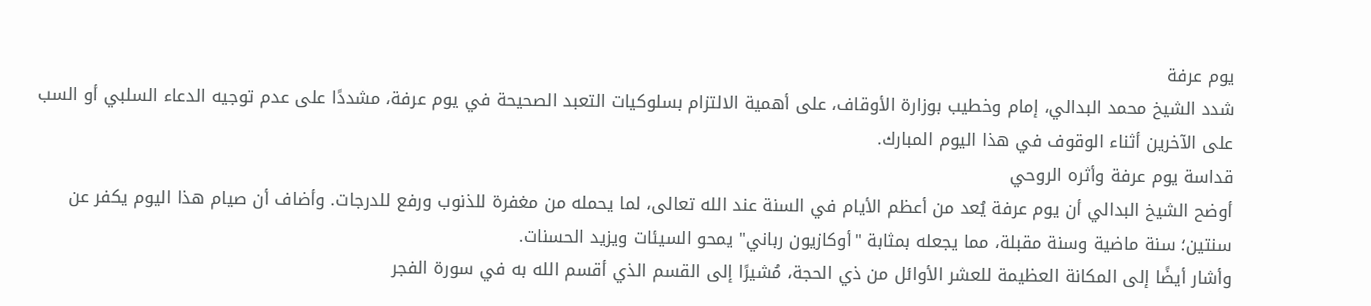يوم عرفة
شدد الشيخ محمد البدالي، إمام وخطيب بوزارة الأوقاف، على أهمية الالتزام بسلوكيات التعبد الصحيحة في يوم عرفة، مشددًا على عدم توجيه الدعاء السلبي أو السب على الآخرين أثناء الوقوف في هذا اليوم المبارك.
قداسة يوم عرفة وأثره الروحي
أوضح الشيخ البدالي أن يوم عرفة يُعد من أعظم الأيام في السنة عند الله تعالى، لما يحمله من مغفرة للذنوب ورفع للدرجات. وأضاف أن صيام هذا اليوم يكفر عن سنتين؛ سنة ماضية وسنة مقبلة، مما يجعله بمثابة "أوكازيون رباني" يمحو السيئات ويزيد الحسنات.
وأشار أيضًا إلى المكانة العظيمة للعشر الأوائل من ذي الحجة، مُشيرًا إلى القسم الذي أقسم الله به في سورة الفجر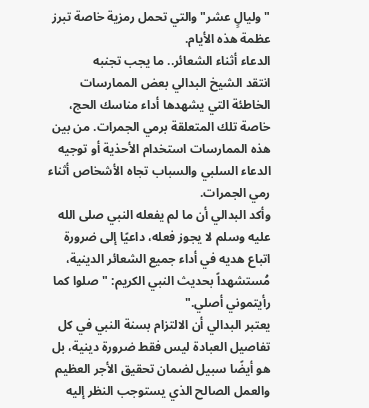"وليالٍ عشر" والتي تحمل رمزية خاصة تبرز عظمة هذه الأيام.
الدعاء أثناء الشعائر.. ما يجب تجنبه
انتقد الشيخ البدالي بعض الممارسات الخاطئة التي يشهدها أداء مناسك الحج، خاصة تلك المتعلقة برمي الجمرات. من بين هذه الممارسات استخدام الأحذية أو توجيه الدعاء السلبي والسباب تجاه الأشخاص أثناء رمي الجمرات.
وأكد البدالي أن ما لم يفعله النبي صلى الله عليه وسلم لا يجوز فعله، داعيًا إلى ضرورة اتباع هديه في أداء جميع الشعائر الدينية، مُستشهداً بحديث النبي الكريم: "صلوا كما رأيتموني أصلي."
يعتبر البدالي أن الالتزام بسنة النبي في كل تفاصيل العبادة ليس فقط ضرورة دينية، بل هو أيضًا سبيل لضمان تحقيق الأجر العظيم والعمل الصالح الذي يستوجب النظر إليه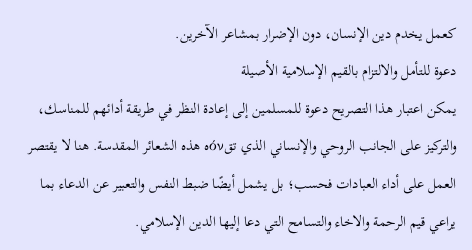كعمل يخدم دين الإنسان، دون الإضرار بمشاعر الآخرين.
دعوة للتأمل والالتزام بالقيم الإسلامية الأصيلة
يمكن اعتبار هذا التصريح دعوة للمسلمين إلى إعادة النظر في طريقة أدائهم للمناسك، والتركيز على الجانب الروحي والإنساني الذي تقόνه هذه الشعائر المقدسة. هنا لا يقتصر العمل على أداء العبادات فحسب؛ بل يشمل أيضًا ضبط النفس والتعبير عن الدعاء بما يراعي قيم الرحمة والاخاء والتسامح التي دعا إليها الدين الإسلامي.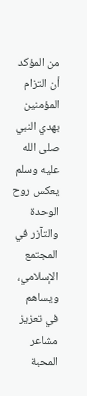من المؤكد أن التزام المؤمنين بهدي النبي صلى الله عليه وسلم يعكس روح الوحدة والتآزر في المجتمع الإسلامي، ويساهم في تعزيز مشاعر المحبة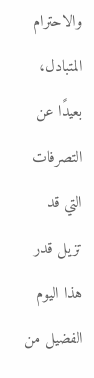والاحترام المتبادل، بعيدًا عن التصرفات التي قد تزيل قدر هذا اليوم الفضيل من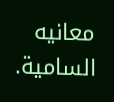معانيه السامية.